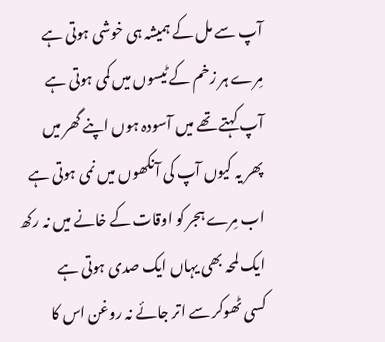آپ سے مل کے ہمیشہ ہی خوشی ہوتی ہے
مِرے ہر زخم کے ٹیسوں میں کمی ہوتی ہے
آپ کہتے تھے میں آسودہ ہوں اپنے گھر میں
پھر یہ کیوں آپ کی آنکھوں میں نمی ہوتی ہے
اب مِرے ہجر کو اوقات کے خانے میں نہ رکھ
ایک لمحہ بھی یہاں ایک صدی ہوتی ہے
کسی ٹھوکر سے اتر جائے نہ روغن اس کا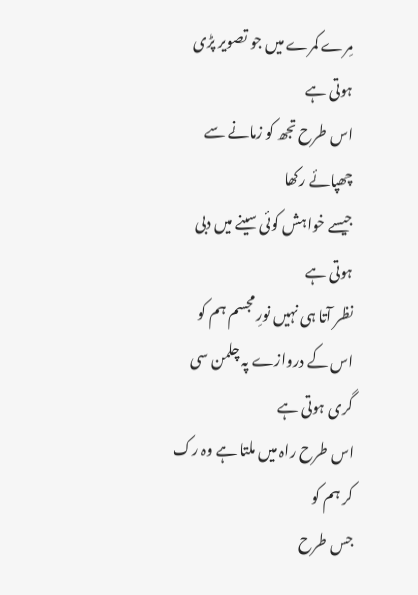مِرے کمرے میں جو تصویر پڑی ہوتی ہے
اس طرح تجھ کو زمانے سے چھپائے رکھا
جیسے خواہش کوئی سینے میں دبی ہوتی ہے
نظر آتا ہی نہیں نورِ مجسم ہم کو
اس کے دروازے پہ چلمن سی گری ہوتی ہے
اس طرح راہ میں ملتا ہے وہ رک کر ہم کو
جس طرح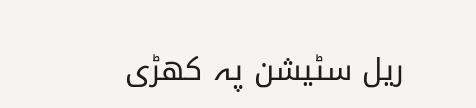ریل سٹیشن پہ کھڑی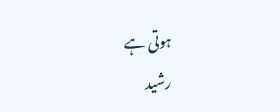ہوتی ہے
رشید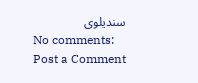سندیلوی
No comments:
Post a Comment